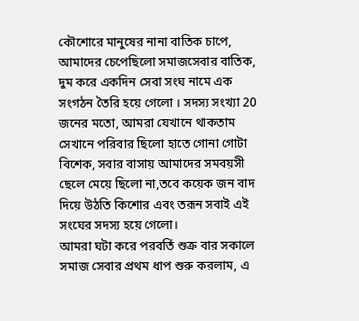কৌশোরে মানুষের নানা বাতিক চাপে, আমাদের চেপেছিলো সমাজসেবার বাতিক, দুম করে একদিন সেবা সংঘ নামে এক সংগঠন তৈরি হয়ে গেলো । সদস্য সংখ্যা 20 জনের মতো, আমরা যেখানে থাকতাম সেখানে পরিবার ছিলো হাতে গোনা গোটা বিশেক, সবার বাসায় আমাদের সমবয়সী ছেলে মেয়ে ছিলো না,তবে কয়েক জন বাদ দিয়ে উঠতি কিশোর এবং তরূন সবাই এই সংঘের সদস্য হয়ে গেলো।
আমরা ঘটা করে পরবর্তি শুক্র বার সকালে সমাজ সেবার প্রথম ধাপ শুরু করলাম, এ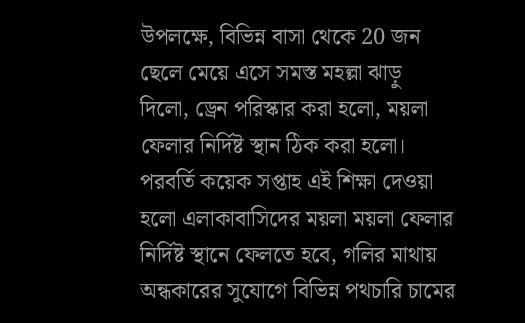উপলক্ষে, বিভিন্ন বাসা থেকে 20 জন ছেলে মেয়ে এসে সমস্ত মহল্লা ঝাড়ু দিলো, ড্রেন পরিস্কার করা হলো, ময়লা ফেলার নির্দিষ্ট স্থান ঠিক করা হলো। পরবর্তি কয়েক সপ্তাহ এই শিক্ষা দেওয়া হলো এলাকাবাসিদের ময়লা ময়লা ফেলার নির্দিষ্ট স্থানে ফেলতে হবে, গলির মাথায় অন্ধকারের সুযোগে বিভিন্ন পথচারি চামের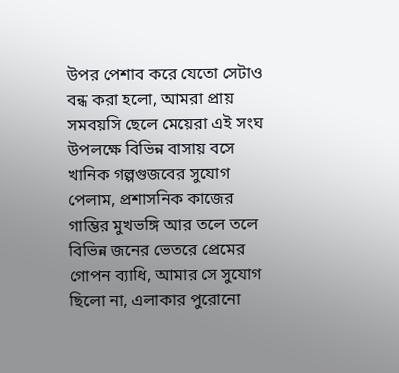উপর পেশাব করে যেতো সেটাও বন্ধ করা হলো, আমরা প্রায় সমবয়সি ছেলে মেয়েরা এই সংঘ উপলক্ষে বিভিন্ন বাসায় বসে খানিক গল্পগুজবের সুযোগ পেলাম, প্রশাসনিক কাজের গাম্ভির মুখভঙ্গি আর তলে তলে বিভিন্ন জনের ভেতরে প্রেমের গোপন ব্যাধি, আমার সে সুযোগ ছিলো না, এলাকার পুরোনো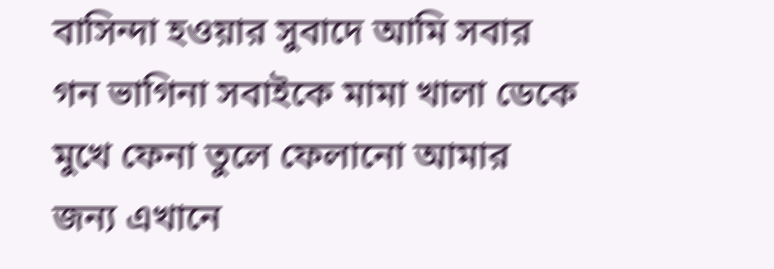বাসিন্দা হওয়ার সুবাদে আমি সবার গন ভাগিনা সবাইকে মামা খালা ডেকে মুখে ফেনা তুলে ফেলানো আমার জন্য এখানে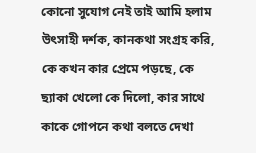কোনো সুযোগ নেই তাই আমি হলাম উৎসাহী দর্শক, কানকথা সংগ্রহ করি, কে কখন কার প্রেমে পড়ছে, কে ছ্যাকা খেলো কে দিলো, কার সাথে কাকে গোপনে কথা বলতে দেখা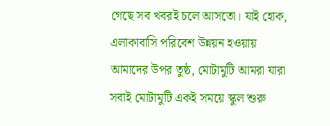গেছে সব খবরই চলে আসতো। যাই হোক, এলাকাবাসি পরিবেশ উন্নয়ন হওয়ায় আমাদের উপর তুষ্ঠ, মোটামুটি আমরা যারা সবাই মোটামুটি একই সময়ে স্কুল শুরু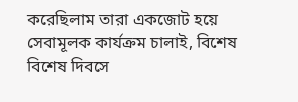করেছিলাম তারা একজোট হয়ে সেবামূলক কার্যক্রম চালাই, বিশেষ বিশেষ দিবসে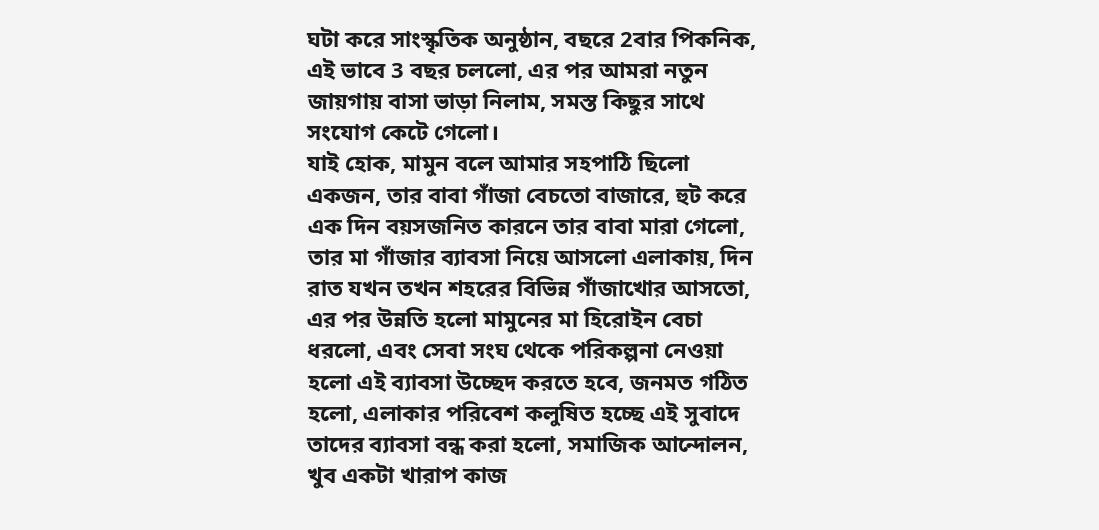ঘটা করে সাংস্কৃতিক অনুষ্ঠান, বছরে 2বার পিকনিক, এই ভাবে 3 বছর চললো, এর পর আমরা নতুন জায়গায় বাসা ভাড়া নিলাম, সমস্ত কিছুর সাথে সংযোগ কেটে গেলো।
যাই হোক, মামুন বলে আমার সহপাঠি ছিলো একজন, তার বাবা গাঁজা বেচতো বাজারে, হুট করে এক দিন বয়সজনিত কারনে তার বাবা মারা গেলো, তার মা গাঁজার ব্যাবসা নিয়ে আসলো এলাকায়, দিন রাত যখন তখন শহরের বিভিন্ন গাঁজাখোর আসতো, এর পর উন্নতি হলো মামুনের মা হিরোইন বেচা ধরলো, এবং সেবা সংঘ থেকে পরিকল্পনা নেওয়া হলো এই ব্যাবসা উচ্ছেদ করতে হবে, জনমত গঠিত হলো, এলাকার পরিবেশ কলুষিত হচ্ছে এই সুবাদে তাদের ব্যাবসা বন্ধ করা হলো, সমাজিক আন্দোলন, খুব একটা খারাপ কাজ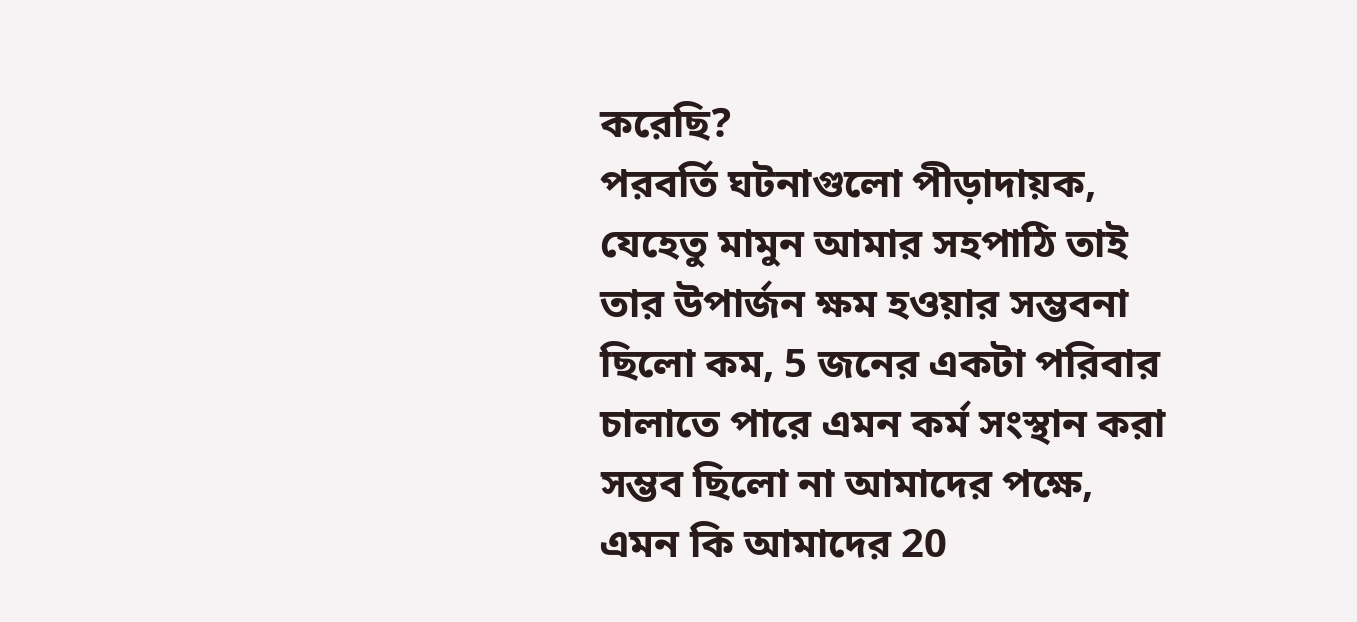করেছি?
পরবর্তি ঘটনাগুলো পীড়াদায়ক, যেহেতু মামুন আমার সহপাঠি তাই তার উপার্জন ক্ষম হওয়ার সম্ভবনা ছিলো কম, 5 জনের একটা পরিবার চালাতে পারে এমন কর্ম সংস্থান করা সম্ভব ছিলো না আমাদের পক্ষে, এমন কি আমাদের 20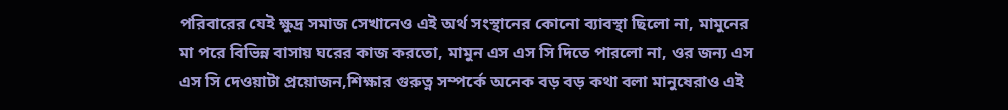পরিবারের যেই ক্ষুদ্র সমাজ সেখানেও এই অর্থ সংস্থানের কোনো ব্যাবস্থা ছিলো না, মামুনের মা পরে বিভিন্ন বাসায় ঘরের কাজ করতো, মামুন এস এস সি দিতে পারলো না, ওর জন্য এস এস সি দেওয়াটা প্রয়োজন,শিক্ষার গুরুত্ন সম্পর্কে অনেক বড় বড় কথা বলা মানুষেরাও এই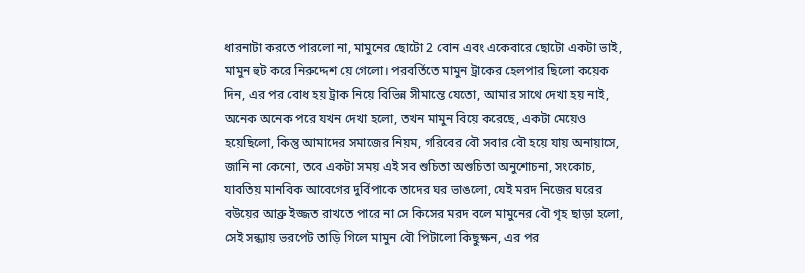ধারনাটা করতে পারলো না, মামুনের ছোটো 2 বোন এবং একেবারে ছোটো একটা ভাই, মামুন হুট করে নিরুদ্দেশ য়ে গেলো। পরবর্তিতে মামুন ট্রাকের হেলপার ছিলো কয়েক দিন, এর পর বোধ হয় ট্রাক নিয়ে বিভিন্ন সীমান্তে যেতো, আমার সাথে দেখা হয় নাই, অনেক অনেক পরে যখন দেখা হলো, তখন মামুন বিয়ে করেছে, একটা মেয়েও হয়েছিলো, কিন্তু আমাদের সমাজের নিয়ম, গরিবের বৌ সবার বৌ হয়ে যায় অনায়াসে, জানি না কেনো, তবে একটা সময় এই সব শুচিতা অশুচিতা অনুশোচনা, সংকোচ, যাবতিয় মানবিক আবেগের দুর্বিপাকে তাদের ঘর ভাঙলো, যেই মরদ নিজের ঘরের বউয়ের আব্রু ইজ্জত রাখতে পারে না সে কিসের মরদ বলে মামুনের বৌ গৃহ ছাড়া হলো, সেই সন্ধ্যায় ভরপেট তাড়ি গিলে মামুন বৌ পিটালো কিছুক্ষন, এর পর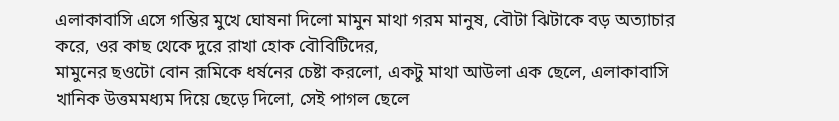এলাকাবাসি এসে গম্ভির মুখে ঘোষনা দিলো মামুন মাথা গরম মানুষ, বৌটা ঝিটাকে বড় অত্যাচার করে, ওর কাছ থেকে দুরে রাখা হোক বৌবিটিদের,
মামুনের ছওটো বোন রূমিকে ধর্ষনের চেষ্টা করলো, একটু মাথা আউলা এক ছেলে, এলাকাবাসি খানিক উত্তমমধ্যম দিয়ে ছেড়ে দিলো, সেই পাগল ছেলে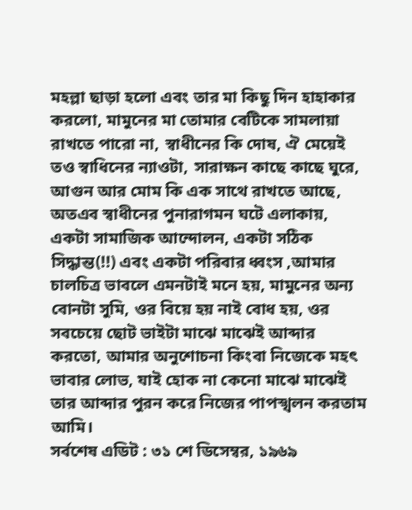মহল্লা ছাড়া হলো এবং তার মা কিছু দিন হাহাকার করলো, মামুনের মা তোমার বেটিকে সামলায়া রাখতে পারো না, স্বাধীনের কি দোষ, ঐ মেয়েই তও স্বাধিনের ন্যাওটা, সারাক্ষন কাছে কাছে ঘুরে, আগুন আর মোম কি এক সাথে রাখতে আছে, অতএব স্বাধীনের পুনারাগমন ঘটে এলাকায়,
একটা সামাজিক আন্দোলন, একটা সঠিক সিদ্ধান্ত(!!) এবং একটা পরিবার ধ্বংস ,আমার চালচিত্র ভাবলে এমনটাই মনে হয়, মামুনের অন্য বোনটা সুমি, ওর বিয়ে হয় নাই বোধ হয়, ওর সবচেয়ে ছোট ভাইটা মাঝে মাঝেই আব্দার করতো, আমার অনুশোচনা কিংবা নিজেকে মহৎ ভাবার লোভ, যাই হোক না কেনো মাঝে মাঝেই তার আব্দার পুরন করে নিজের পাপস্খলন করতাম আমি।
সর্বশেষ এডিট : ৩১ শে ডিসেম্বর, ১৯৬৯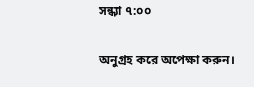সন্ধ্যা ৭:০০

অনুগ্রহ করে অপেক্ষা করুন।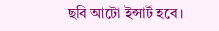ছবি আটো ইন্সার্ট হবে।